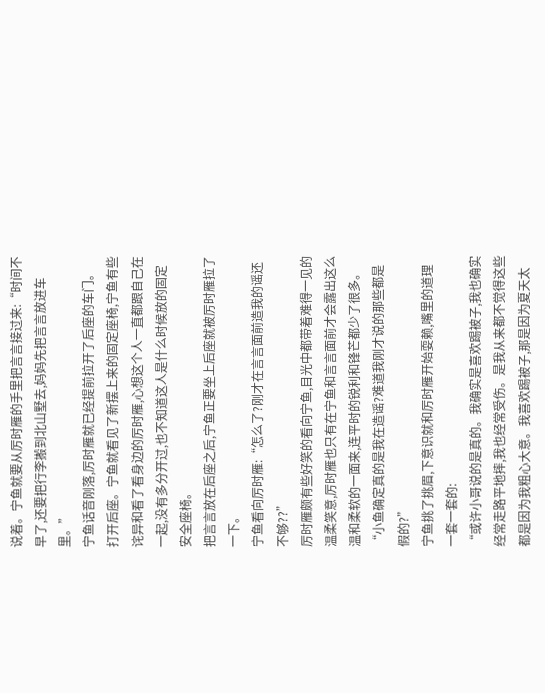说着。宁鱼就要从厉时雁的手里把言言接过来:“时间不早了,还要把行李搬到北山墅去,妈妈先把言言放进车里。”
宁鱼话音刚落,厉时雁就已经提前拉开了后座的车门。
打开后座。宁鱼就看见了新摆上来的固定座椅,宁鱼有些诧异和看了看身边的厉时雁,心想这个人一直都跟自己在一起,没有多分开过,也不知道这人是什么时候放的固定安全座椅。
把言言放在后座之后,宁鱼正要坐上后座就被厉时雁拉了一下。
宁鱼看向厉时雁:“怎么了?刚才在言言面前造我的谣还不够??”
厉时雁颇有些好笑的看向宁鱼,目光中都带着难得一见的温柔笑意,厉时雁也只有在宁鱼和言言面前才会露出这么温和柔软的一面来,连平时的锐利和锋芒都少了很多。
“小鱼确定真的是我在造谣?难道我刚才说的那些都是假的?”
宁鱼挑了挑眉,下意识就和厉时雁开始耍赖,嘴里的道理一套一套的:
“或许小哥说的是真的。我确实是喜欢踢被子,我也确实经常走路平地摔,我也经常受伤。是我从来都不觉得这些都是因为我粗心大意。我喜欢踢被子,那是因为夏天太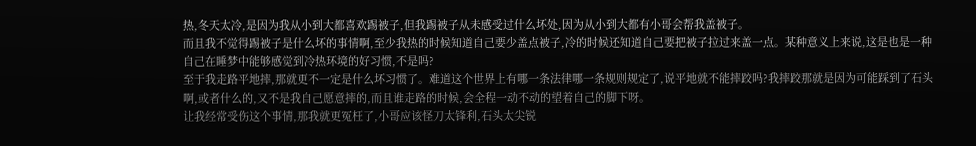热,冬天太冷,是因为我从小到大都喜欢踢被子,但我踢被子从未感受过什么坏处,因为从小到大都有小哥会帮我盖被子。
而且我不觉得踢被子是什么坏的事情啊,至少我热的时候知道自己要少盖点被子,冷的时候还知道自己要把被子拉过来盖一点。某种意义上来说,这是也是一种自己在睡梦中能够感觉到冷热环境的好习惯,不是吗?
至于我走路平地摔,那就更不一定是什么坏习惯了。难道这个世界上有哪一条法律哪一条规则规定了,说平地就不能摔跤吗?我摔跤那就是因为可能踩到了石头啊,或者什么的,又不是我自己愿意摔的,而且谁走路的时候,会全程一动不动的望着自己的脚下呀。
让我经常受伤这个事情,那我就更冤枉了,小哥应该怪刀太锋利,石头太尖锐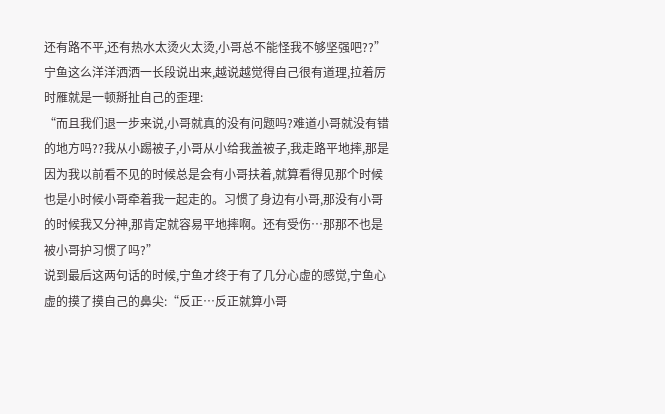还有路不平,还有热水太烫火太烫,小哥总不能怪我不够坚强吧??”
宁鱼这么洋洋洒洒一长段说出来,越说越觉得自己很有道理,拉着厉时雁就是一顿掰扯自己的歪理:
“而且我们退一步来说,小哥就真的没有问题吗?难道小哥就没有错的地方吗??我从小踢被子,小哥从小给我盖被子,我走路平地摔,那是因为我以前看不见的时候总是会有小哥扶着,就算看得见那个时候也是小时候小哥牵着我一起走的。习惯了身边有小哥,那没有小哥的时候我又分神,那肯定就容易平地摔啊。还有受伤…那那不也是被小哥护习惯了吗?”
说到最后这两句话的时候,宁鱼才终于有了几分心虚的感觉,宁鱼心虚的摸了摸自己的鼻尖:“反正…反正就算小哥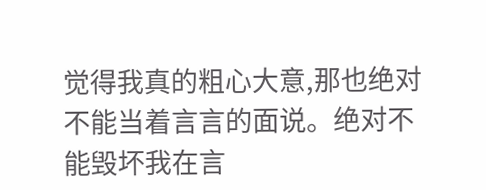觉得我真的粗心大意,那也绝对不能当着言言的面说。绝对不能毁坏我在言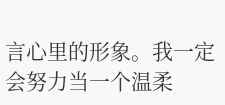言心里的形象。我一定会努力当一个温柔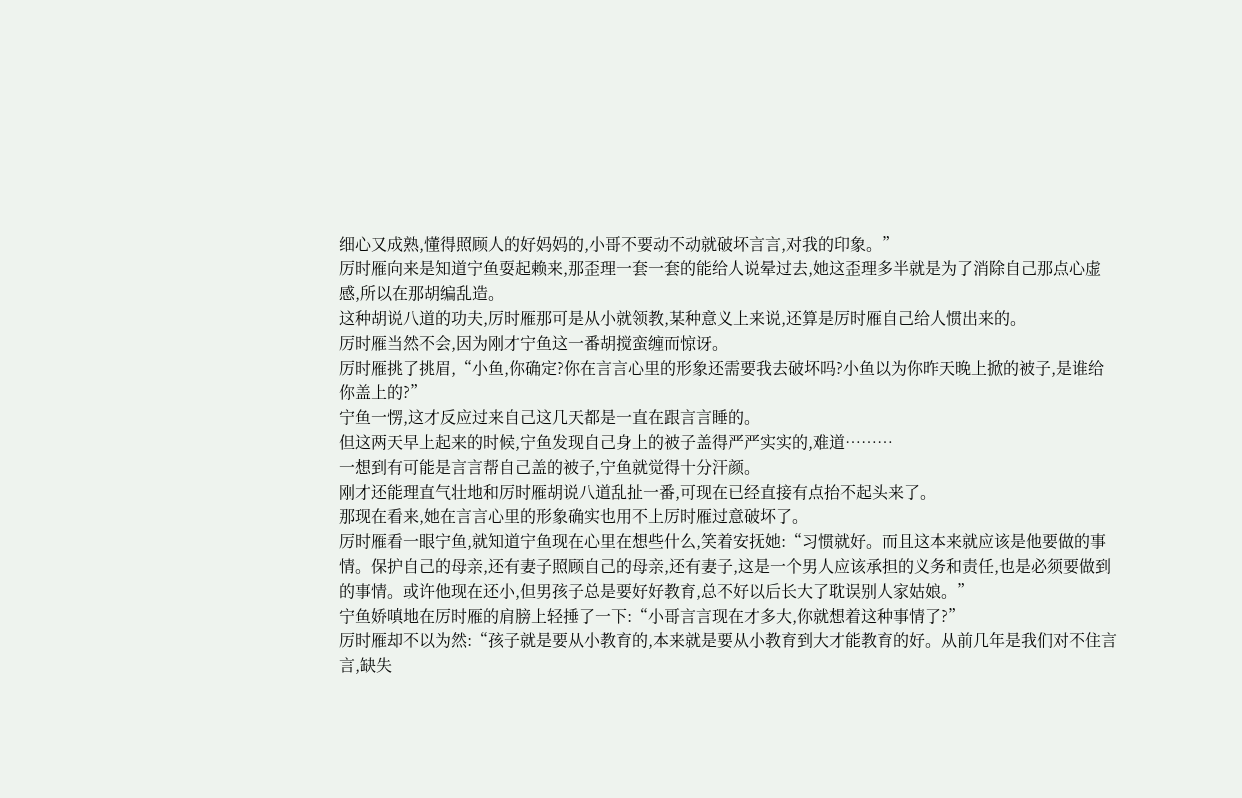细心又成熟,懂得照顾人的好妈妈的,小哥不要动不动就破坏言言,对我的印象。”
厉时雁向来是知道宁鱼耍起赖来,那歪理一套一套的能给人说晕过去,她这歪理多半就是为了消除自己那点心虚感,所以在那胡编乱造。
这种胡说八道的功夫,厉时雁那可是从小就领教,某种意义上来说,还算是厉时雁自己给人惯出来的。
厉时雁当然不会,因为刚才宁鱼这一番胡搅蛮缠而惊讶。
厉时雁挑了挑眉,“小鱼,你确定?你在言言心里的形象还需要我去破坏吗?小鱼以为你昨天晚上掀的被子,是谁给你盖上的?”
宁鱼一愣,这才反应过来自己这几天都是一直在跟言言睡的。
但这两天早上起来的时候,宁鱼发现自己身上的被子盖得严严实实的,难道………
一想到有可能是言言帮自己盖的被子,宁鱼就觉得十分汗颜。
刚才还能理直气壮地和厉时雁胡说八道乱扯一番,可现在已经直接有点抬不起头来了。
那现在看来,她在言言心里的形象确实也用不上厉时雁过意破坏了。
厉时雁看一眼宁鱼,就知道宁鱼现在心里在想些什么,笑着安抚她:“习惯就好。而且这本来就应该是他要做的事情。保护自己的母亲,还有妻子照顾自己的母亲,还有妻子,这是一个男人应该承担的义务和责任,也是必须要做到的事情。或许他现在还小,但男孩子总是要好好教育,总不好以后长大了耽误别人家姑娘。”
宁鱼娇嗔地在厉时雁的肩膀上轻捶了一下:“小哥言言现在才多大,你就想着这种事情了?”
厉时雁却不以为然:“孩子就是要从小教育的,本来就是要从小教育到大才能教育的好。从前几年是我们对不住言言,缺失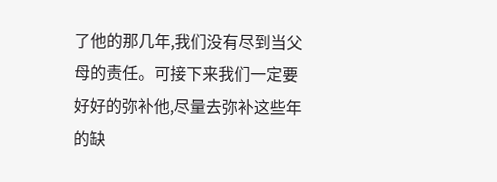了他的那几年,我们没有尽到当父母的责任。可接下来我们一定要好好的弥补他,尽量去弥补这些年的缺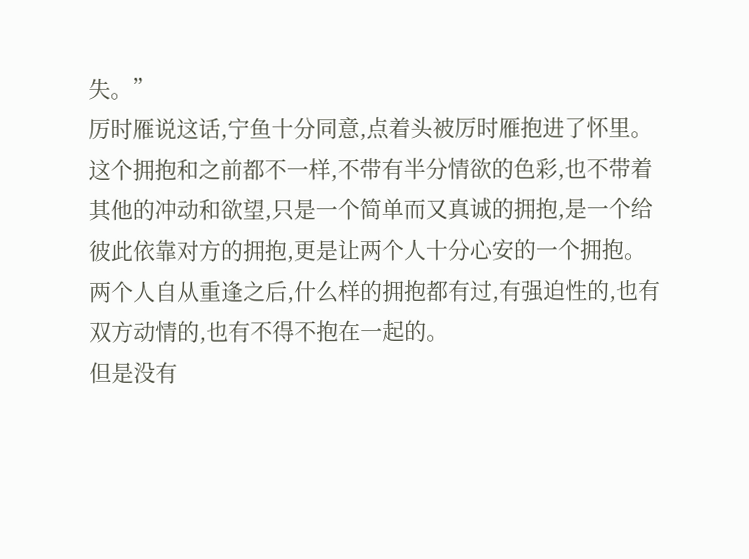失。”
厉时雁说这话,宁鱼十分同意,点着头被厉时雁抱进了怀里。
这个拥抱和之前都不一样,不带有半分情欲的色彩,也不带着其他的冲动和欲望,只是一个简单而又真诚的拥抱,是一个给彼此依靠对方的拥抱,更是让两个人十分心安的一个拥抱。
两个人自从重逢之后,什么样的拥抱都有过,有强迫性的,也有双方动情的,也有不得不抱在一起的。
但是没有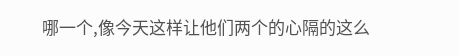哪一个,像今天这样让他们两个的心隔的这么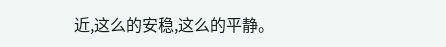近,这么的安稳,这么的平静。